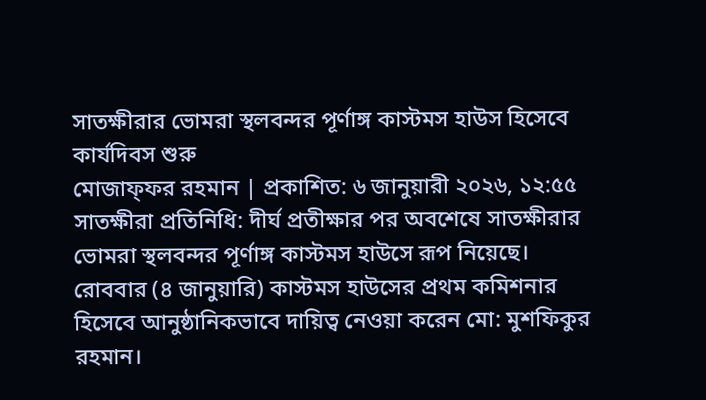সাতক্ষীরার ভোমরা স্থলবন্দর পূর্ণাঙ্গ কাস্টমস হাউস হিসেবে কার্যদিবস শুরু
মোজাফ্ফর রহমান | প্রকাশিত: ৬ জানুয়ারী ২০২৬, ১২:৫৫
সাতক্ষীরা প্রতিনিধি: দীর্ঘ প্রতীক্ষার পর অবশেষে সাতক্ষীরার ভোমরা স্থলবন্দর পূর্ণাঙ্গ কাস্টমস হাউসে রূপ নিয়েছে। রোববার (৪ জানুয়ারি) কাস্টমস হাউসের প্রথম কমিশনার হিসেবে আনুষ্ঠানিকভাবে দায়িত্ব নেওয়া করেন মো: মুশফিকুর রহমান।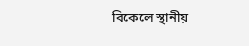বিকেলে স্থানীয়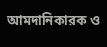আমদানিকারক ও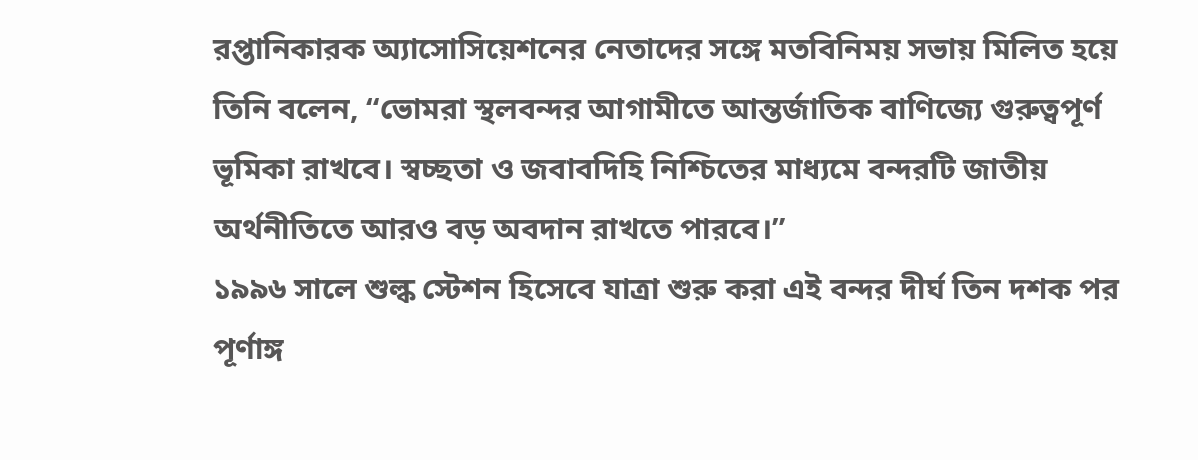রপ্তানিকারক অ্যাসোসিয়েশনের নেতাদের সঙ্গে মতবিনিময় সভায় মিলিত হয়ে তিনি বলেন, “ভোমরা স্থলবন্দর আগামীতে আন্তর্জাতিক বাণিজ্যে গুরুত্বপূর্ণ ভূমিকা রাখবে। স্বচ্ছতা ও জবাবদিহি নিশ্চিতের মাধ্যমে বন্দরটি জাতীয় অর্থনীতিতে আরও বড় অবদান রাখতে পারবে।”
১৯৯৬ সালে শুল্ক স্টেশন হিসেবে যাত্রা শুরু করা এই বন্দর দীর্ঘ তিন দশক পর পূর্ণাঙ্গ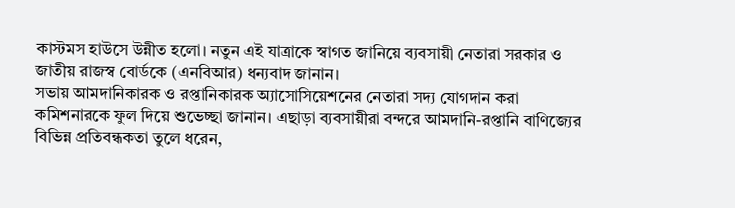কাস্টমস হাউসে উন্নীত হলো। নতুন এই যাত্রাকে স্বাগত জানিয়ে ব্যবসায়ী নেতারা সরকার ও জাতীয় রাজস্ব বোর্ডকে (এনবিআর) ধন্যবাদ জানান।
সভায় আমদানিকারক ও রপ্তানিকারক অ্যাসোসিয়েশনের নেতারা সদ্য যোগদান করা কমিশনারকে ফুল দিয়ে শুভেচ্ছা জানান। এছাড়া ব্যবসায়ীরা বন্দরে আমদানি-রপ্তানি বাণিজ্যের বিভিন্ন প্রতিবন্ধকতা তুলে ধরেন,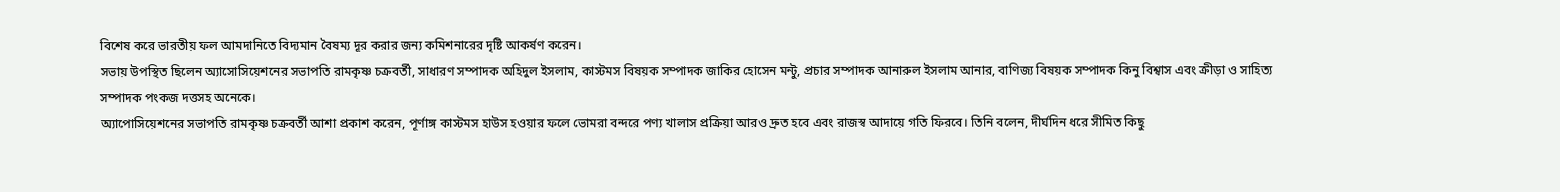বিশেষ করে ভারতীয় ফল আমদানিতে বিদ্যমান বৈষম্য দূর করার জন্য কমিশনারের দৃষ্টি আকর্ষণ করেন।
সভায় উপস্থিত ছিলেন অ্যাসোসিয়েশনের সভাপতি রামকৃষ্ণ চক্রবর্তী, সাধারণ সম্পাদক অহিদুল ইসলাম, কাস্টমস বিষয়ক সম্পাদক জাকির হোসেন মন্টু, প্রচার সম্পাদক আনারুল ইসলাম আনার, বাণিজ্য বিষয়ক সম্পাদক কিনু বিশ্বাস এবং ক্রীড়া ও সাহিত্য সম্পাদক পংকজ দত্তসহ অনেকে।
অ্যাপোসিয়েশনের সভাপতি রামকৃষ্ণ চক্রবর্তী আশা প্রকাশ করেন, পূর্ণাঙ্গ কাস্টমস হাউস হওয়ার ফলে ভোমরা বন্দরে পণ্য খালাস প্রক্রিয়া আরও দ্রুত হবে এবং রাজস্ব আদায়ে গতি ফিরবে। তিনি বলেন, দীর্ঘদিন ধরে সীমিত কিছু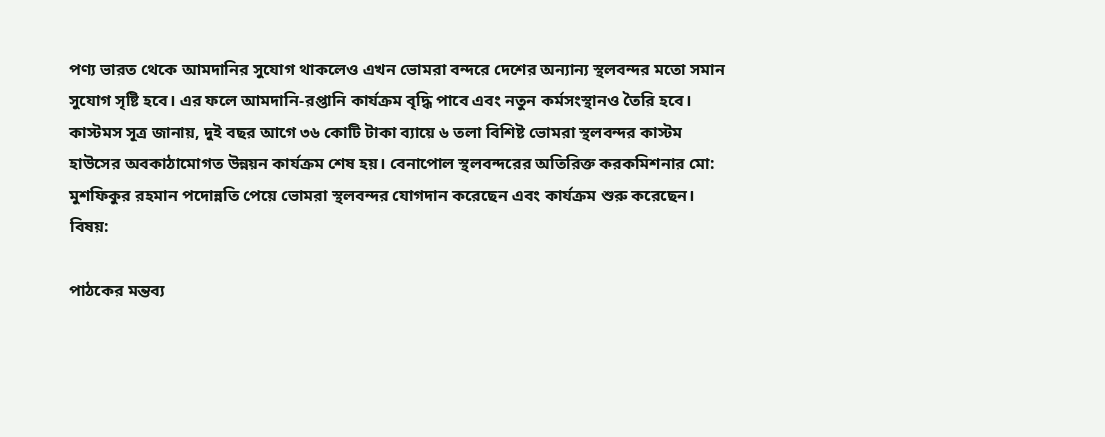পণ্য ভারত থেকে আমদানির সুযোগ থাকলেও এখন ভোমরা বন্দরে দেশের অন্যান্য স্থলবন্দর মতো সমান সুযোগ সৃষ্টি হবে। এর ফলে আমদানি-রপ্তানি কার্যক্রম বৃদ্ধি পাবে এবং নতুন কর্মসংস্থানও তৈরি হবে।
কাস্টমস সূত্র জানায়, দুই বছর আগে ৩৬ কোটি টাকা ব্যায়ে ৬ তলা বিশিষ্ট ভোমরা স্থলবন্দর কাস্টম হাউসের অবকাঠামোগত উন্নয়ন কার্যক্রম শেষ হয়। বেনাপোল স্থলবন্দরের অতিরিক্ত করকমিশনার মো: মুশফিকুর রহমান পদোন্নতি পেয়ে ভোমরা স্থলবন্দর যোগদান করেছেন এবং কার্যক্রম শুরু করেছেন।
বিষয়:

পাঠকের মন্তব্য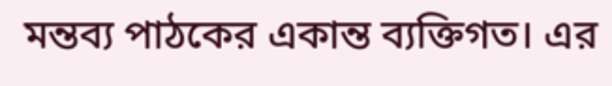মন্তব্য পাঠকের একান্ত ব্যক্তিগত। এর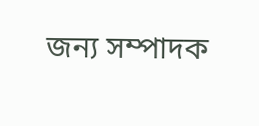জন্য সম্পাদক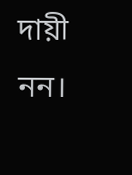দায়ী নন।